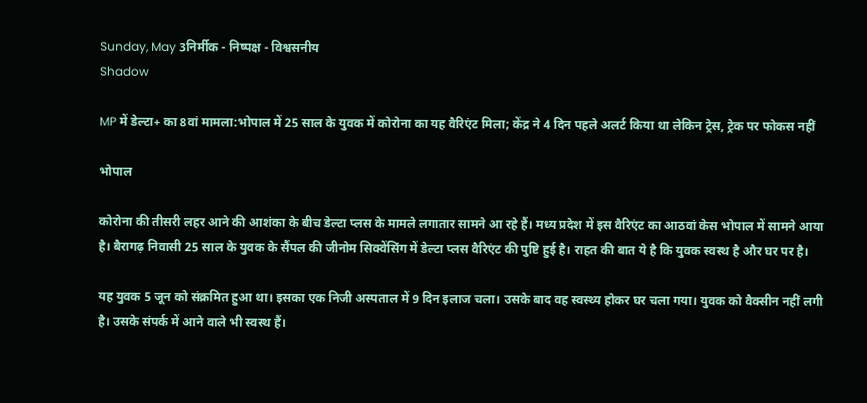Sunday, May 3निर्मीक - निष्पक्ष - विश्वसनीय
Shadow

MP में डेल्टा+ का 8वां मामला:भोपाल में 25 साल के युवक में कोरोना का यह वैरिएंट मिला; केंद्र ने 4 दिन पहले अलर्ट किया था लेकिन ट्रेस, ट्रेक पर फोकस नहीं

भोपाल

कोरोना की तीसरी लहर आने की आशंका के बीच डेल्टा प्लस के मामले लगातार सामने आ रहे हैं। मध्य प्रदेश में इस वैरिएंट का आठवां केस भोपाल में सामने आया है। बैरागढ़ निवासी 25 साल के युवक के सैंपल की जीनोम सिक्वेंसिंग में डेल्टा प्लस वैरिएंट की पुष्टि हुई है। राहत की बात ये है कि युवक स्वस्थ है और घर पर है।

यह युवक 5 जून को संक्रमित हुआ था। इसका एक निजी अस्पताल में 9 दिन इलाज चला। उसके बाद वह स्वस्थ्य होकर घर चला गया। युवक को वैक्सीन नहीं लगी है। उसके संपर्क में आने वाले भी स्वस्थ हैं।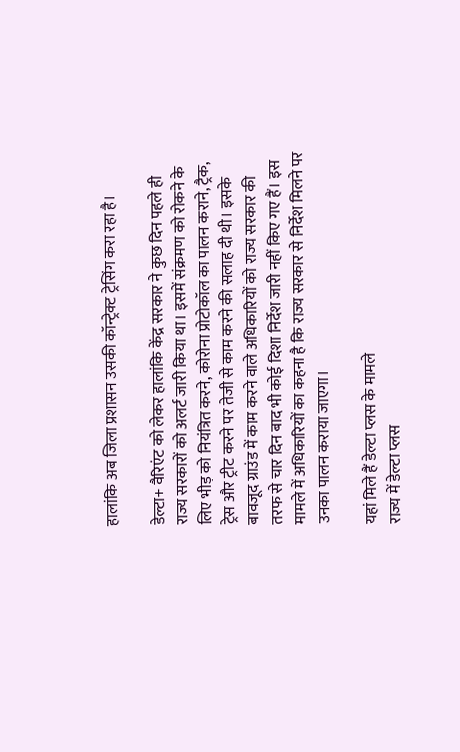हालांकि अब जिला प्रशासन उसकी कॉन्ट्रेक्ट ट्रेसिंग करा रहा है।

डेल्टा+ वैरिएंट को लेकर हालांकि केंद्र सरकार ने कुछ दिन पहले ही राज्य सरकारों को अलर्ट जारी किया था। इसमें संक्रमण को रोकने के लिए भीड़ को नियंत्रित करने, कोरोना प्रोटोकॉल का पालन कराने, ट्रैक, ट्रेस और ट्रीट करने पर तेजी से काम करने की सलाह दी थी। इसके बावजूद ग्राउंड में काम करने वाले अधिकारियों को राज्य सरकार की तरफ से चार दिन बाद भी कोई दिशा निर्देश जारी नहीं किए गए हैं। इस मामले में अधिकारियों का कहना है कि राज्य सरकार से निर्देश मिलने पर उनका पालन कराया जाएगा।

यहां मिले हैं डेल्टा प्लस के मामले
राज्य में डेल्टा प्लस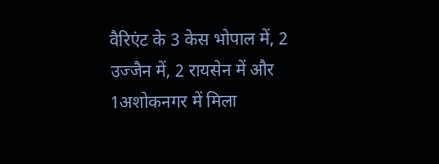वैरिएंट के 3 केस भोपाल में, 2 उज्जैन में, 2 रायसेन में और 1अशोकनगर में मिला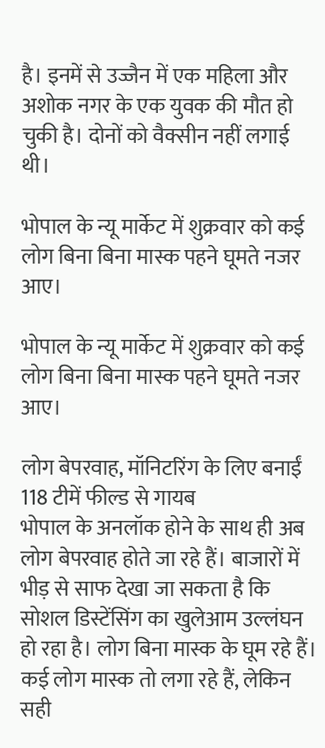है। इनमें से उज्जैन में एक महिला और अशोक नगर के एक युवक की मौत हो चुकी है। दोनों को वैक्सीन नहीं लगाई थी।

भोपाल के न्यू मार्केट में शुक्रवार को कई लोग बिना बिना मास्क पहने घूमते नजर आए।

भोपाल के न्यू मार्केट में शुक्रवार को कई लोग बिना बिना मास्क पहने घूमते नजर आए।

लोग बेपरवाह, मॉनिटरिंग के लिए बनाईं 118 टीमें फील्ड से गायब
भोपाल के अनलॉक होने के साथ ही अब लोग बेपरवाह होते जा रहे हैं। बाजारों में भीड़ से साफ देखा जा सकता है कि सोशल डिस्टेंसिंग का खुलेआम उल्लंघन हो रहा है। लोग बिना मास्क के घूम रहे हैं। कई लोग मास्क तो लगा रहे हैं, लेकिन सही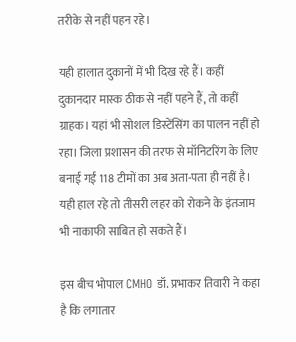तरीके से नहीं पहन रहे।

यही हालात दुकानों में भी दिख रहे हैं। कहीं दुकानदार मास्क ठीक से नहीं पहने हैं, तो कहीं ग्राहक। यहां भी सोशल डिस्टेंसिंग का पालन नहीं हो रहा। जिला प्रशासन की तरफ से मॉनिटरिंग के लिए बनाई गईं 118 टीमों का अब अता-पता ही नहीं है। यही हाल रहे तो तीसरी लहर को रोकने के इंतजाम भी नाकाफी साबित हो सकते हैं।

इस बीच भोपाल CMHO डॉ. प्रभाकर तिवारी ने कहा है कि लगातार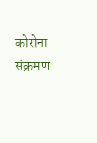कोरोना संक्रमण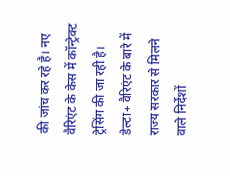की जांच कर रहे है। नए वैरिएंट के केस में कॉन्ट्रेक्ट ट्रेसिंग की जा रही है। डेल्टा+ वैरिएंट के बारे में राज्य सरकार से मिलने वाले निर्देशों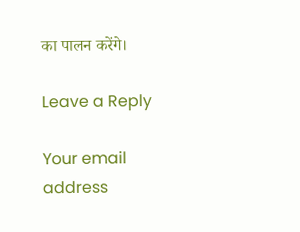का पालन करेंगे।

Leave a Reply

Your email address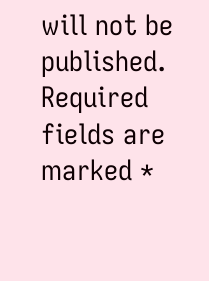will not be published. Required fields are marked *